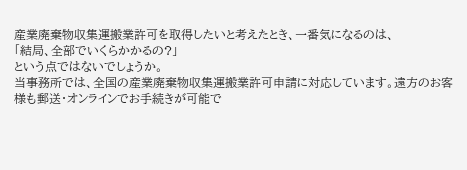産業廃棄物収集運搬業許可を取得したいと考えたとき、一番気になるのは、
「結局、全部でいくらかかるの?」
という点ではないでしょうか。
当事務所では、全国の産業廃棄物収集運搬業許可申請に対応しています。遠方のお客様も郵送・オンラインでお手続きが可能で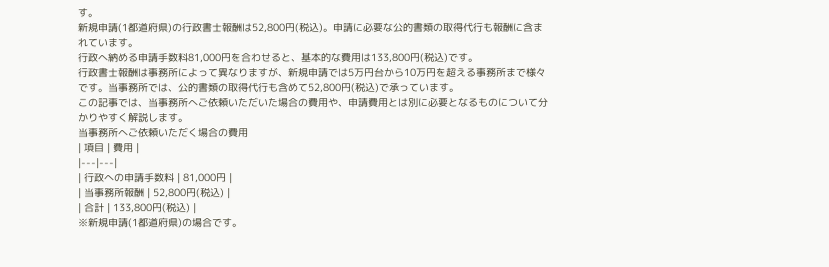す。
新規申請(1都道府県)の行政書士報酬は52,800円(税込)。申請に必要な公的書類の取得代行も報酬に含まれています。
行政へ納める申請手数料81,000円を合わせると、基本的な費用は133,800円(税込)です。
行政書士報酬は事務所によって異なりますが、新規申請では5万円台から10万円を超える事務所まで様々です。当事務所では、公的書類の取得代行も含めて52,800円(税込)で承っています。
この記事では、当事務所へご依頼いただいた場合の費用や、申請費用とは別に必要となるものについて分かりやすく解説します。
当事務所へご依頼いただく場合の費用
| 項目 | 費用 |
|---|---|
| 行政への申請手数料 | 81,000円 |
| 当事務所報酬 | 52,800円(税込) |
| 合計 | 133,800円(税込) |
※新規申請(1都道府県)の場合です。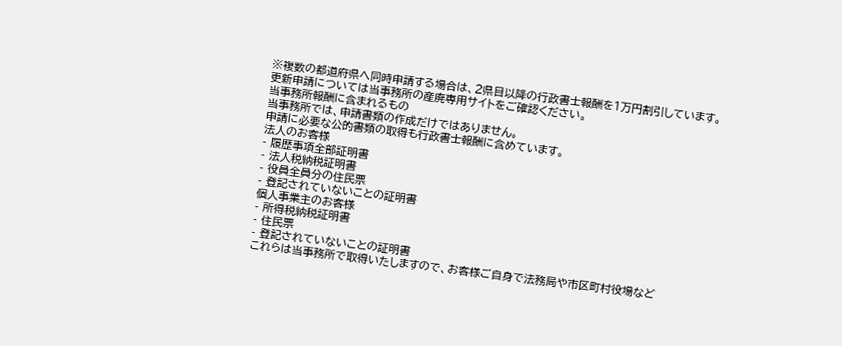※複数の都道府県へ同時申請する場合は、2県目以降の行政書士報酬を1万円割引しています。
更新申請については当事務所の産廃専用サイトをご確認ください。
当事務所報酬に含まれるもの
当事務所では、申請書類の作成だけではありません。
申請に必要な公的書類の取得も行政書士報酬に含めています。
法人のお客様
- 履歴事項全部証明書
- 法人税納税証明書
- 役員全員分の住民票
- 登記されていないことの証明書
個人事業主のお客様
- 所得税納税証明書
- 住民票
- 登記されていないことの証明書
これらは当事務所で取得いたしますので、お客様ご自身で法務局や市区町村役場など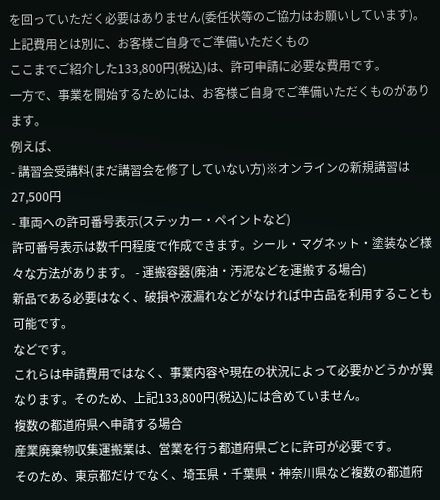を回っていただく必要はありません(委任状等のご協力はお願いしています)。
上記費用とは別に、お客様ご自身でご準備いただくもの
ここまでご紹介した133,800円(税込)は、許可申請に必要な費用です。
一方で、事業を開始するためには、お客様ご自身でご準備いただくものがあります。
例えば、
- 講習会受講料(まだ講習会を修了していない方)※オンラインの新規講習は27,500円
- 車両への許可番号表示(ステッカー・ペイントなど)
許可番号表示は数千円程度で作成できます。シール・マグネット・塗装など様々な方法があります。 - 運搬容器(廃油・汚泥などを運搬する場合)
新品である必要はなく、破損や液漏れなどがなければ中古品を利用することも可能です。
などです。
これらは申請費用ではなく、事業内容や現在の状況によって必要かどうかが異なります。そのため、上記133,800円(税込)には含めていません。
複数の都道府県へ申請する場合
産業廃棄物収集運搬業は、営業を行う都道府県ごとに許可が必要です。
そのため、東京都だけでなく、埼玉県・千葉県・神奈川県など複数の都道府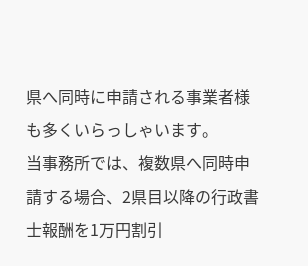県へ同時に申請される事業者様も多くいらっしゃいます。
当事務所では、複数県へ同時申請する場合、2県目以降の行政書士報酬を1万円割引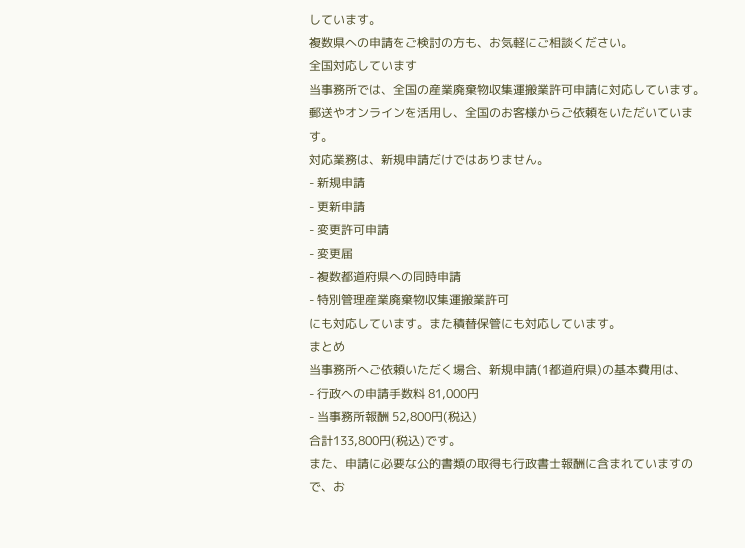しています。
複数県への申請をご検討の方も、お気軽にご相談ください。
全国対応しています
当事務所では、全国の産業廃棄物収集運搬業許可申請に対応しています。
郵送やオンラインを活用し、全国のお客様からご依頼をいただいています。
対応業務は、新規申請だけではありません。
- 新規申請
- 更新申請
- 変更許可申請
- 変更届
- 複数都道府県への同時申請
- 特別管理産業廃棄物収集運搬業許可
にも対応しています。また積替保管にも対応しています。
まとめ
当事務所へご依頼いただく場合、新規申請(1都道府県)の基本費用は、
- 行政への申請手数料 81,000円
- 当事務所報酬 52,800円(税込)
合計133,800円(税込)です。
また、申請に必要な公的書類の取得も行政書士報酬に含まれていますので、お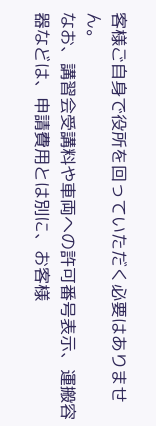客様ご自身で役所を回っていただく必要はありません。
なお、講習会受講料や車両への許可番号表示、運搬容器などは、申請費用とは別に、お客様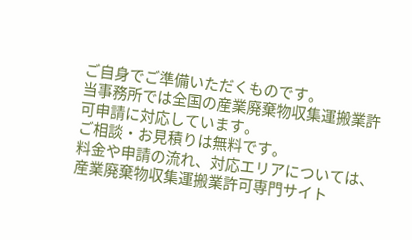ご自身でご準備いただくものです。
当事務所では全国の産業廃棄物収集運搬業許可申請に対応しています。
ご相談・お見積りは無料です。
料金や申請の流れ、対応エリアについては、産業廃棄物収集運搬業許可専門サイト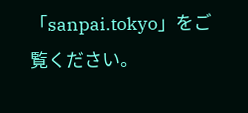「sanpai.tokyo」をご覧ください。